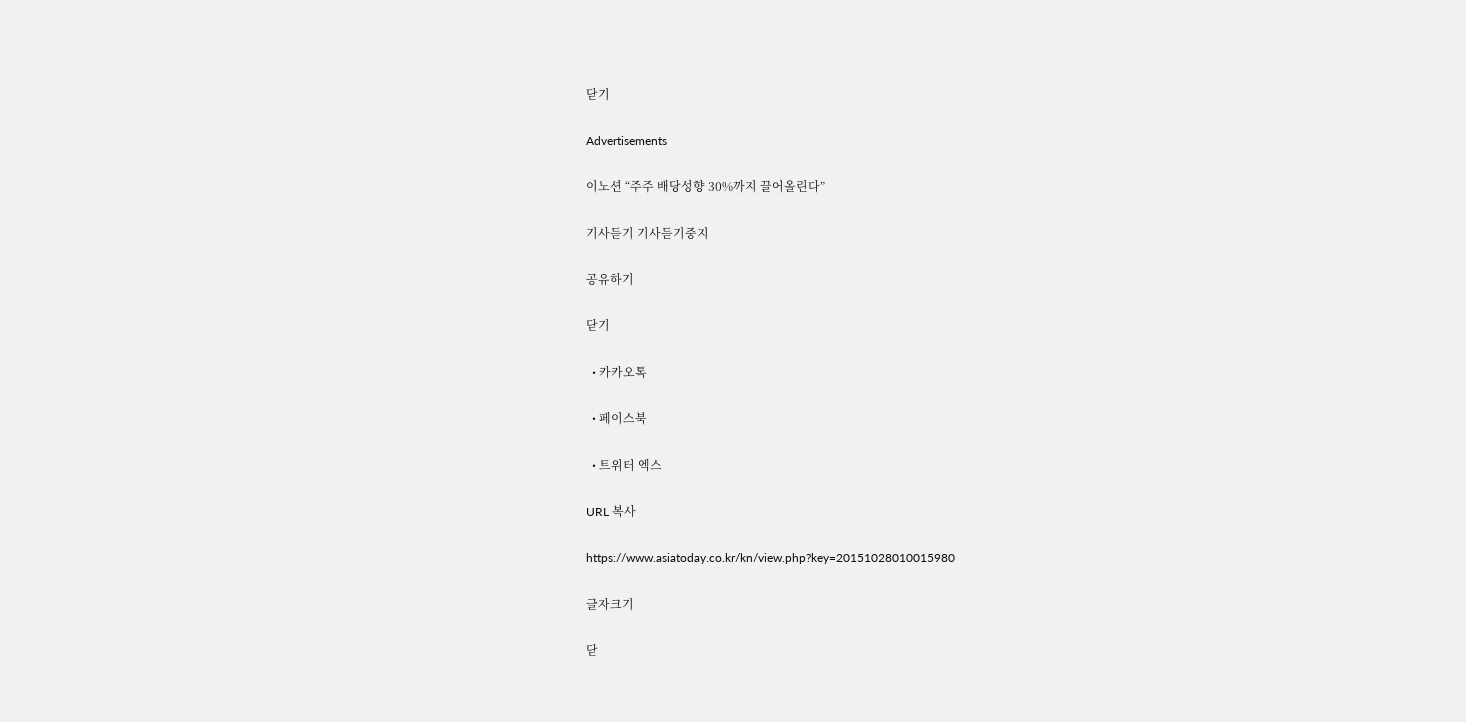닫기

Advertisements

이노션 “주주 배당성향 30%까지 끌어올린다”

기사듣기 기사듣기중지

공유하기

닫기

  • 카카오톡

  • 페이스북

  • 트위터 엑스

URL 복사

https://www.asiatoday.co.kr/kn/view.php?key=20151028010015980

글자크기

닫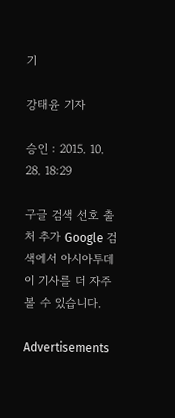기

강태윤 기자

승인 : 2015. 10. 28. 18:29

구글 검색 선호 출처 추가 Google 검색에서 아시아투데이 기사를 더 자주 볼 수 있습니다.

Advertisements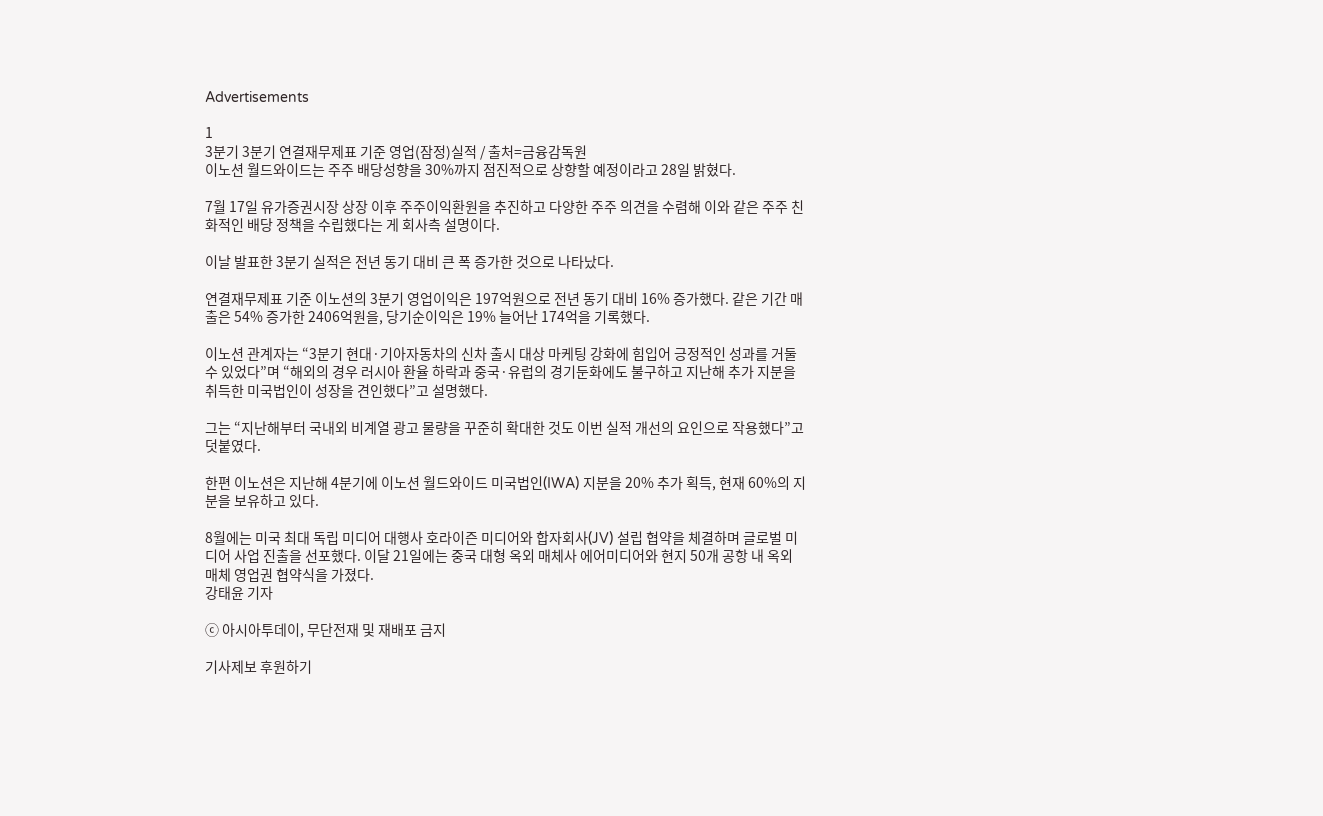Advertisements

1
3분기 3분기 연결재무제표 기준 영업(잠정)실적 / 출처=금융감독원
이노션 월드와이드는 주주 배당성향을 30%까지 점진적으로 상향할 예정이라고 28일 밝혔다.

7월 17일 유가증권시장 상장 이후 주주이익환원을 추진하고 다양한 주주 의견을 수렴해 이와 같은 주주 친화적인 배당 정책을 수립했다는 게 회사측 설명이다.

이날 발표한 3분기 실적은 전년 동기 대비 큰 폭 증가한 것으로 나타났다.

연결재무제표 기준 이노션의 3분기 영업이익은 197억원으로 전년 동기 대비 16% 증가했다. 같은 기간 매출은 54% 증가한 2406억원을, 당기순이익은 19% 늘어난 174억을 기록했다.

이노션 관계자는 “3분기 현대·기아자동차의 신차 출시 대상 마케팅 강화에 힘입어 긍정적인 성과를 거둘 수 있었다”며 “해외의 경우 러시아 환율 하락과 중국·유럽의 경기둔화에도 불구하고 지난해 추가 지분을 취득한 미국법인이 성장을 견인했다”고 설명했다.

그는 “지난해부터 국내외 비계열 광고 물량을 꾸준히 확대한 것도 이번 실적 개선의 요인으로 작용했다”고 덧붙였다.

한편 이노션은 지난해 4분기에 이노션 월드와이드 미국법인(IWA) 지분을 20% 추가 획득, 현재 60%의 지분을 보유하고 있다.

8월에는 미국 최대 독립 미디어 대행사 호라이즌 미디어와 합자회사(JV) 설립 협약을 체결하며 글로벌 미디어 사업 진출을 선포했다. 이달 21일에는 중국 대형 옥외 매체사 에어미디어와 현지 50개 공항 내 옥외 매체 영업권 협약식을 가졌다.
강태윤 기자

ⓒ 아시아투데이, 무단전재 및 재배포 금지

기사제보 후원하기